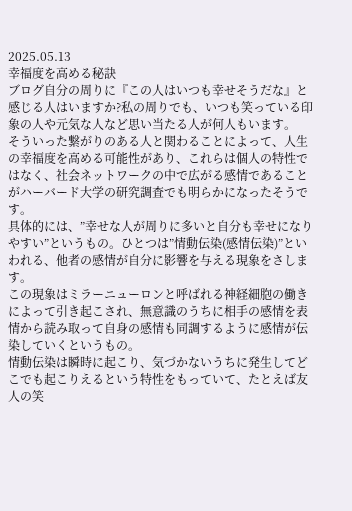2025.05.13
幸福度を高める秘訣
ブログ自分の周りに『この人はいつも幸せそうだな』と感じる人はいますか?私の周りでも、いつも笑っている印象の人や元気な人など思い当たる人が何人もいます。
そういった繋がりのある人と関わることによって、人生の幸福度を高める可能性があり、これらは個人の特性ではなく、社会ネットワークの中で広がる感情であることがハーバード大学の研究調査でも明らかになったそうです。
具体的には、”幸せな人が周りに多いと自分も幸せになりやすい”というもの。ひとつは”情動伝染(感情伝染)”といわれる、他者の感情が自分に影響を与える現象をさします。
この現象はミラーニューロンと呼ばれる神経細胞の働きによって引き起こされ、無意識のうちに相手の感情を表情から読み取って自身の感情も同調するように感情が伝染していくというもの。
情動伝染は瞬時に起こり、気づかないうちに発生してどこでも起こりえるという特性をもっていて、たとえば友人の笑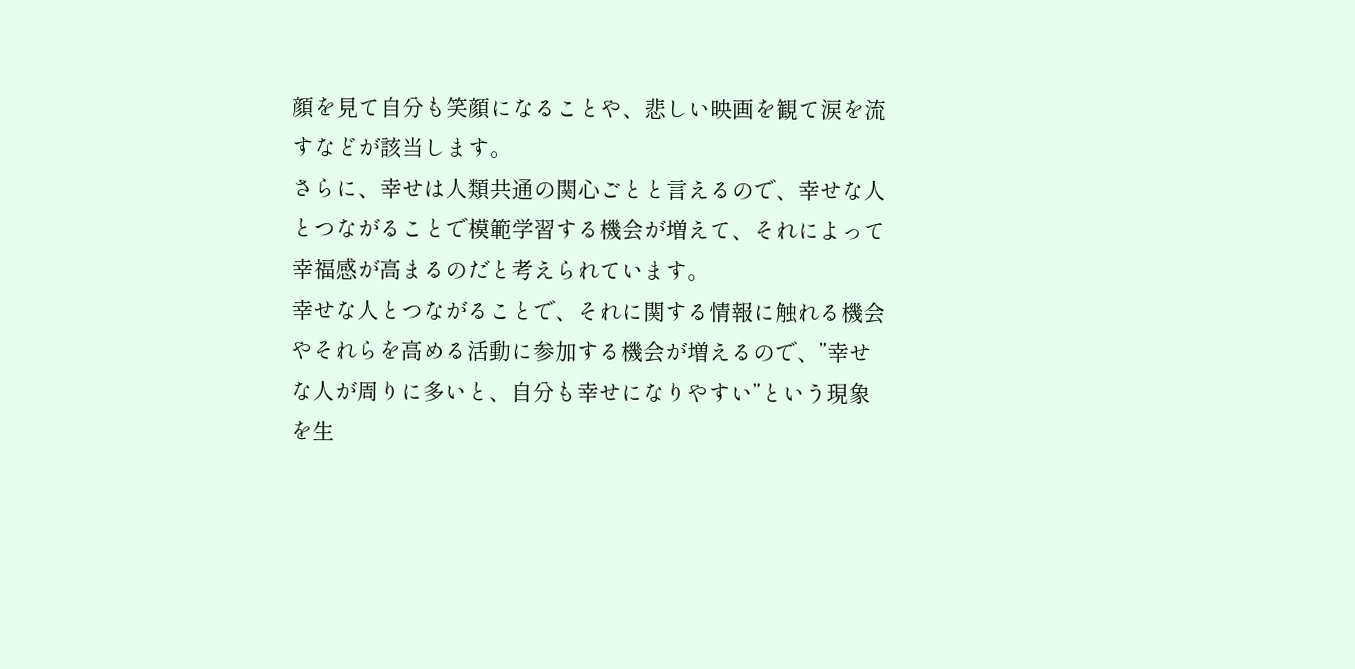顔を見て自分も笑顔になることや、悲しい映画を観て涙を流すなどが該当します。
さらに、幸せは人類共通の関心ごとと言えるので、幸せな人とつながることで模範学習する機会が増えて、それによって幸福感が高まるのだと考えられています。
幸せな人とつながることで、それに関する情報に触れる機会やそれらを高める活動に参加する機会が増えるので、”幸せな人が周りに多いと、自分も幸せになりやすい”という現象を生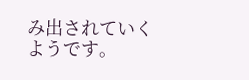み出されていくようです。